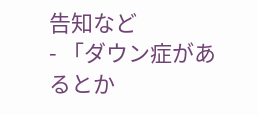告知など
- 「ダウン症があるとか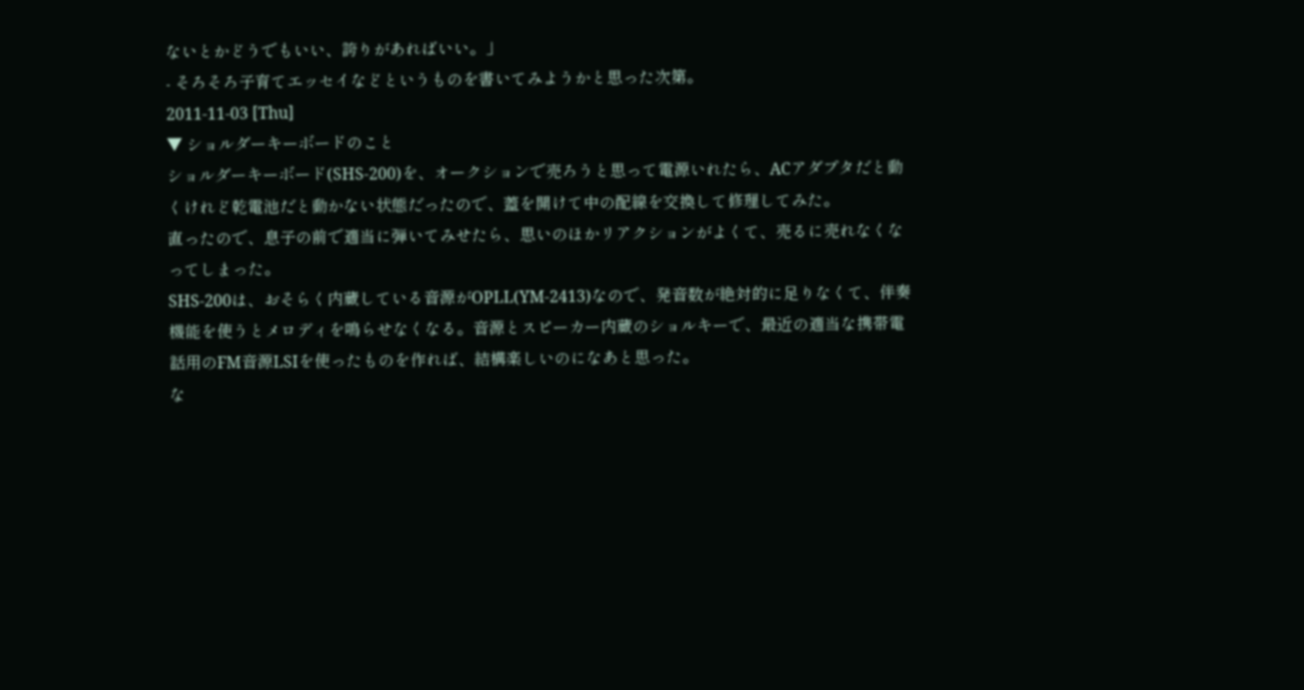ないとかどうでもいい、誇りがあればいい。」
- そろそろ子育てエッセイなどというものを書いてみようかと思った次第。
2011-11-03 [Thu]
▼ ショルダーキーボードのこと
ショルダーキーボード(SHS-200)を、オークションで売ろうと思って電源いれたら、ACアダプタだと動くけれど乾電池だと動かない状態だったので、蓋を開けて中の配線を交換して修理してみた。
直ったので、息子の前で適当に弾いてみせたら、思いのほかリアクションがよくて、売るに売れなくなってしまった。
SHS-200は、おそらく内蔵している音源がOPLL(YM-2413)なので、発音数が絶対的に足りなくて、伴奏機能を使うとメロディを鳴らせなくなる。音源とスピーカー内蔵のショルキーで、最近の適当な携帯電話用のFM音源LSIを使ったものを作れば、結構楽しいのになあと思った。
な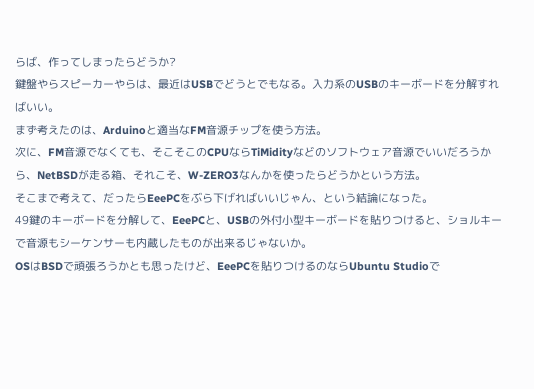らば、作ってしまったらどうか?
鍵盤やらスピーカーやらは、最近はUSBでどうとでもなる。入力系のUSBのキーボードを分解すればいい。
まず考えたのは、Arduinoと適当なFM音源チップを使う方法。
次に、FM音源でなくても、そこそこのCPUならTiMidityなどのソフトウェア音源でいいだろうから、NetBSDが走る箱、それこそ、W-ZERO3なんかを使ったらどうかという方法。
そこまで考えて、だったらEeePCをぶら下げればいいじゃん、という結論になった。
49鍵のキーボードを分解して、EeePCと、USBの外付小型キーボードを貼りつけると、ショルキーで音源もシーケンサーも内蔵したものが出来るじゃないか。
OSはBSDで頑張ろうかとも思ったけど、EeePCを貼りつけるのならUbuntu Studioで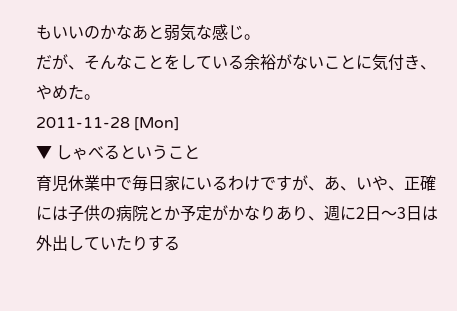もいいのかなあと弱気な感じ。
だが、そんなことをしている余裕がないことに気付き、やめた。
2011-11-28 [Mon]
▼ しゃべるということ
育児休業中で毎日家にいるわけですが、あ、いや、正確には子供の病院とか予定がかなりあり、週に2日〜3日は外出していたりする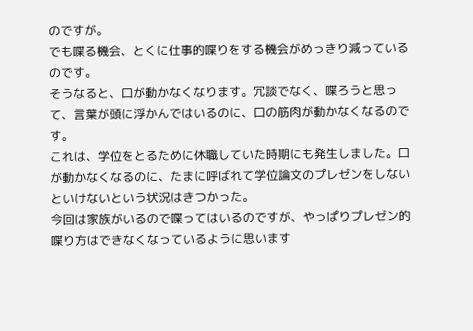のですが。
でも喋る機会、とくに仕事的喋りをする機会がめっきり減っているのです。
そうなると、口が動かなくなります。冗談でなく、喋ろうと思って、言葉が頭に浮かんではいるのに、口の筋肉が動かなくなるのです。
これは、学位をとるために休職していた時期にも発生しました。口が動かなくなるのに、たまに呼ばれて学位論文のプレゼンをしないといけないという状況はきつかった。
今回は家族がいるので喋ってはいるのですが、やっぱりプレゼン的喋り方はできなくなっているように思います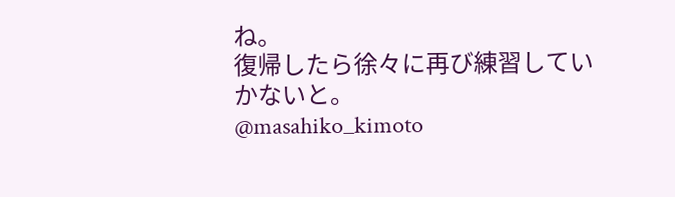ね。
復帰したら徐々に再び練習していかないと。
@masahiko_kimoto